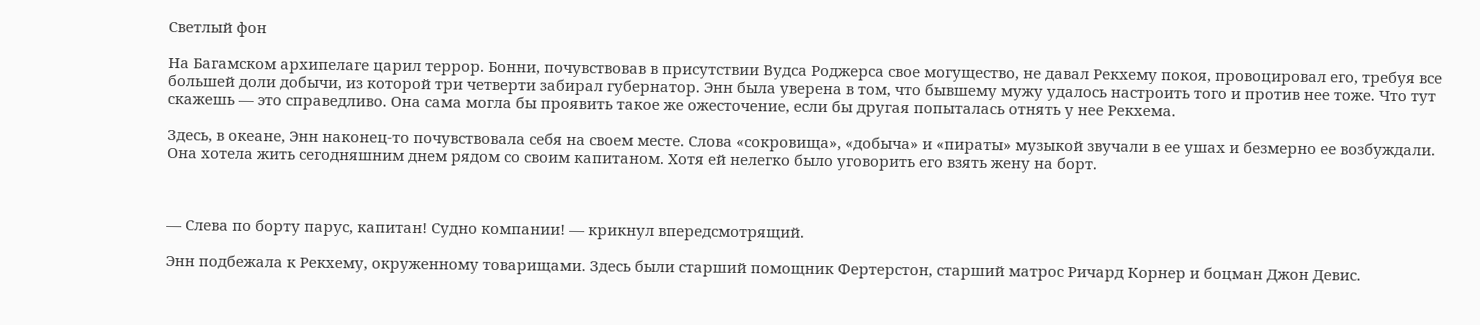Светлый фон

На Багамском архипелаге царил террор. Бонни, почувствовав в присутствии Вудса Роджерса свое могущество, не давал Рекхему покоя, провоцировал его, требуя все большей доли добычи, из которой три четверти забирал губернатор. Энн была уверена в том, что бывшему мужу удалось настроить того и против нее тоже. Что тут скажешь — это справедливо. Она сама могла бы проявить такое же ожесточение, если бы другая попыталась отнять у нее Рекхема.

Здесь, в океане, Энн наконец-то почувствовала себя на своем месте. Слова «сокровища», «добыча» и «пираты» музыкой звучали в ее ушах и безмерно ее возбуждали. Она хотела жить сегодняшним днем рядом со своим капитаном. Хотя ей нелегко было уговорить его взять жену на борт.



— Слева по борту парус, капитан! Судно компании! — крикнул впередсмотрящий.

Энн подбежала к Рекхему, окруженному товарищами. Здесь были старший помощник Фертерстон, старший матрос Ричард Корнер и боцман Джон Девис.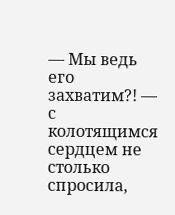— Мы ведь его захватим?! — с колотящимся сердцем не столько спросила,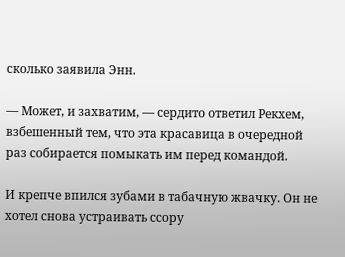сколько заявила Энн.

— Может, и захватим, — сердито ответил Рекхем, взбешенный тем, что эта красавица в очередной раз собирается помыкать им перед командой.

И крепче впился зубами в табачную жвачку. Он не хотел снова устраивать ссору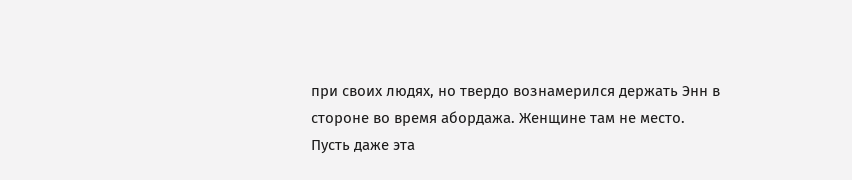при своих людях, но твердо вознамерился держать Энн в стороне во время абордажа. Женщине там не место. Пусть даже эта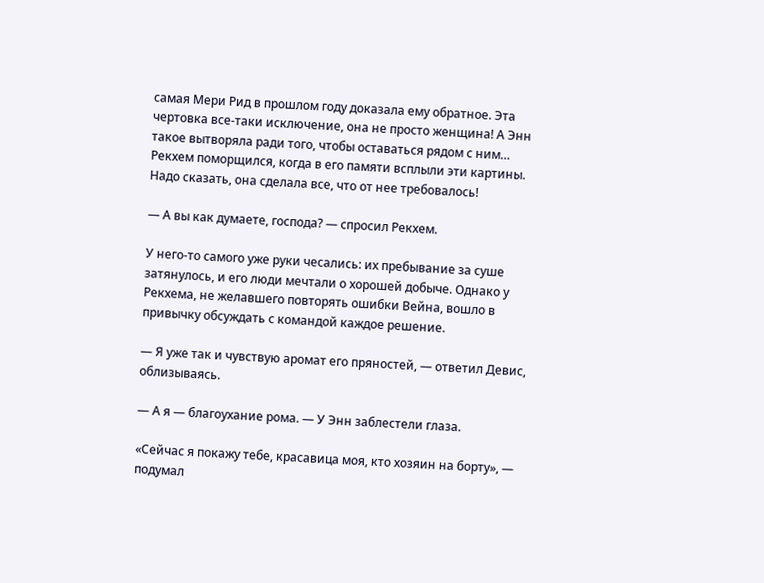самая Мери Рид в прошлом году доказала ему обратное. Эта чертовка все-таки исключение, она не просто женщина! А Энн такое вытворяла ради того, чтобы оставаться рядом с ним… Рекхем поморщился, когда в его памяти всплыли эти картины. Надо сказать, она сделала все, что от нее требовалось!

— А вы как думаете, господа? — спросил Рекхем.

У него-то самого уже руки чесались: их пребывание за суше затянулось, и его люди мечтали о хорошей добыче. Однако у Рекхема, не желавшего повторять ошибки Вейна, вошло в привычку обсуждать с командой каждое решение.

— Я уже так и чувствую аромат его пряностей, — ответил Девис, облизываясь.

— А я — благоухание рома. — У Энн заблестели глаза.

«Сейчас я покажу тебе, красавица моя, кто хозяин на борту», — подумал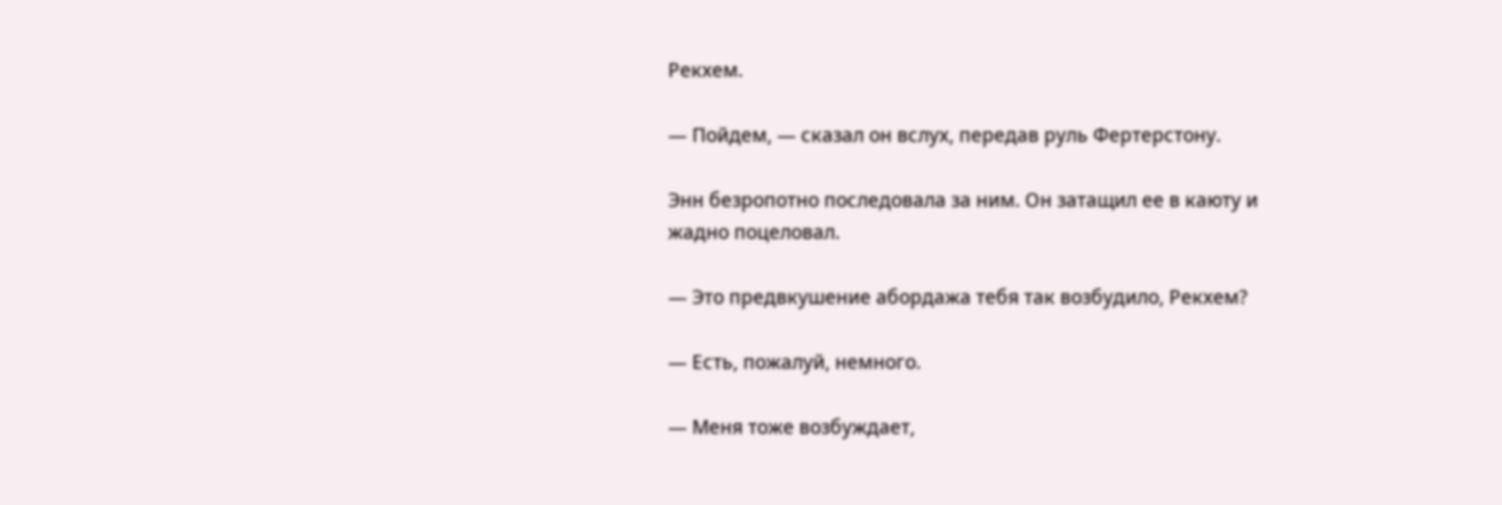Рекхем.

— Пойдем, — сказал он вслух, передав руль Фертерстону.

Энн безропотно последовала за ним. Он затащил ее в каюту и жадно поцеловал.

— Это предвкушение абордажа тебя так возбудило, Рекхем?

— Есть, пожалуй, немного.

— Меня тоже возбуждает,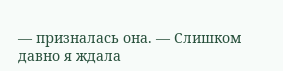— призналась она. — Слишком давно я ждала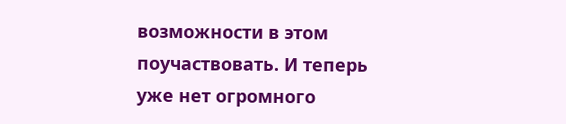возможности в этом поучаствовать. И теперь уже нет огромного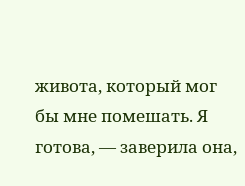живота, который мог бы мне помешать. Я готова, — заверила она,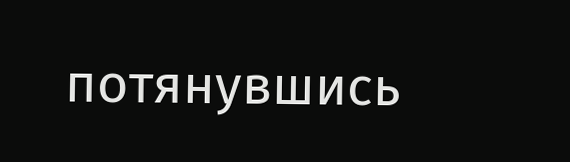потянувшись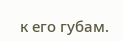к его губам.